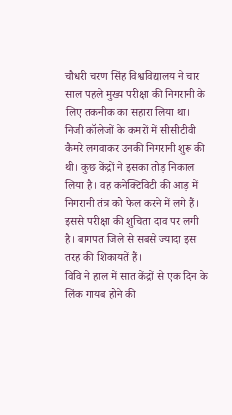चौधरी चरण सिंह विश्वविद्यालय ने चार साल पहले मुख्य परीक्षा की निगरानी के लिए तकनीक का सहारा लिया था। निजी कॉलेजों के कमरों में सीसीटीवी कैमरे लगवाकर उनकी निगरानी शुरू की थी। कुछ केंद्रों ने इसका तोड़ निकाल लिया है। वह कनेक्टिविटी की आड़ में निगरानी तंत्र को फेल करने में लगे हैं। इससे परीक्षा की शुचिता दाव पर लगी है। बागपत जिले से सबसे ज्यादा इस तरह की शिकायतें हैं।
विवि ने हाल में सात केंद्रों से एक दिन के लिंक गायब होने की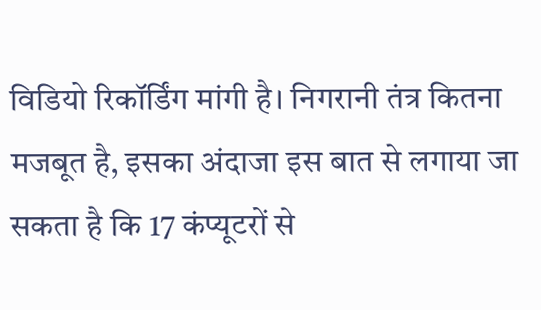विडियो रिकॉर्डिंग मांगी है। निगरानी तंत्र कितना मजबूत है, इसका अंदाजा इस बात से लगाया जा सकता है कि 17 कंप्यूटरों से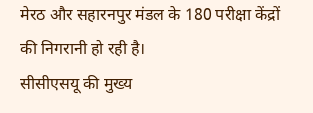मेरठ और सहारनपुर मंडल के 180 परीक्षा केंद्रों की निगरानी हो रही है।
सीसीएसयू की मुख्य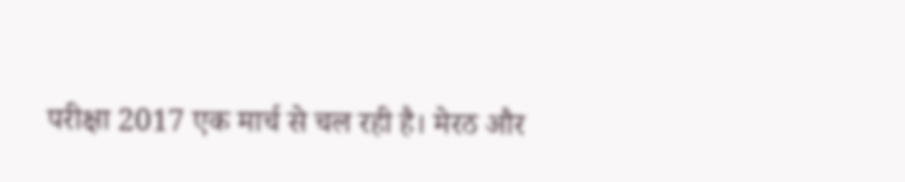परीक्षा 2017 एक मार्च से चल रही है। मेरठ और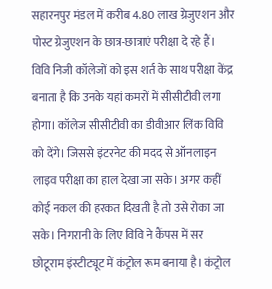सहारनपुर मंडल में करीब 4.80 लाख ग्रेजुएशन और पोस्ट ग्रेजुएशन के छात्र-छात्राएं परीक्षा दे रहे हैं। विवि निजी कॉलेजों को इस शर्त के साथ परीक्षा केंद्र बनाता है कि उनके यहां कमरों में सीसीटीवी लगा होगा। कॉलेज सीसीटीवी का डीवीआर लिंक विवि को देंगे। जिससे इंटरनेट की मदद से ऑनलाइन लाइव परीक्षा का हाल देखा जा सके। अगर कहीं कोई नकल की हरकत दिखती है तो उसे रोका जा सके। निगरानी के लिए विवि ने कैंपस में सर छोटूराम इंस्टीट्यूट में कंट्रोल रूम बनाया है। कंट्रोल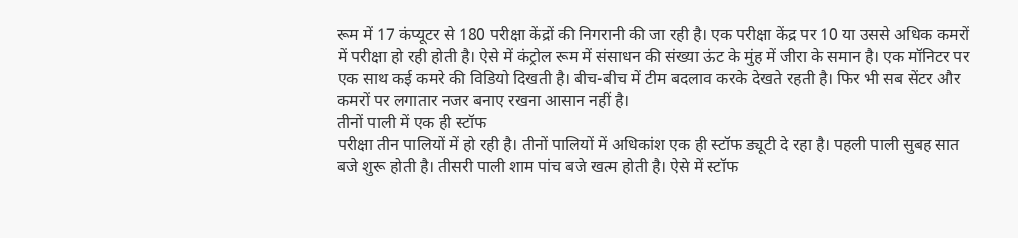रूम में 17 कंप्यूटर से 180 परीक्षा केंद्रों की निगरानी की जा रही है। एक परीक्षा केंद्र पर 10 या उससे अधिक कमरों में परीक्षा हो रही होती है। ऐसे में कंट्रोल रूम में संसाधन की संख्या ऊंट के मुंह में जीरा के समान है। एक मॉनिटर पर एक साथ कई कमरे की विडियो दिखती है। बीच-बीच में टीम बदलाव करके देखते रहती है। फिर भी सब सेंटर और कमरों पर लगातार नजर बनाए रखना आसान नहीं है।
तीनों पाली में एक ही स्टॉफ
परीक्षा तीन पालियों में हो रही है। तीनों पालियों में अधिकांश एक ही स्टॉफ ड्यूटी दे रहा है। पहली पाली सुबह सात बजे शुरू होती है। तीसरी पाली शाम पांच बजे खत्म होती है। ऐसे में स्टॉफ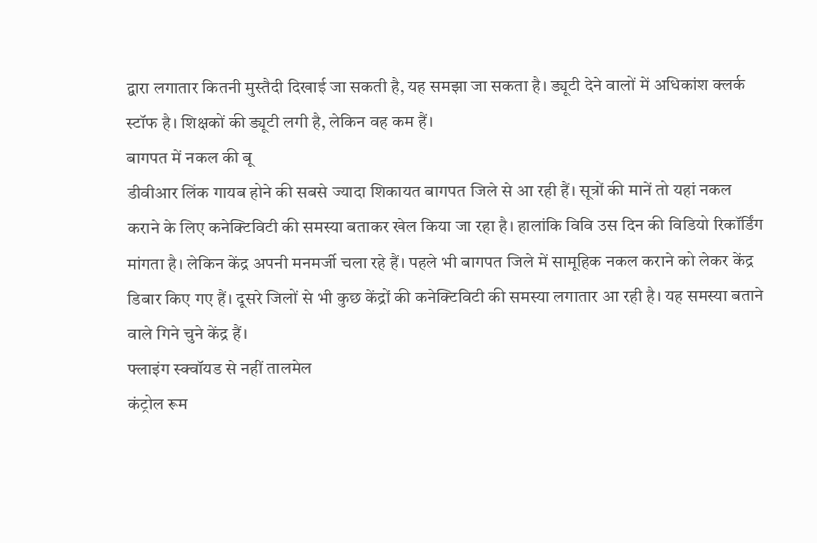द्वारा लगातार कितनी मुस्तैदी दिखाई जा सकती है, यह समझा जा सकता है। ड्यूटी देने वालों में अधिकांश क्लर्क स्टॉफ है। शिक्षकों की ड्यूटी लगी है, लेकिन वह कम हैं।
बागपत में नकल की बू
डीवीआर लिंक गायब होने की सबसे ज्यादा शिकायत बागपत जिले से आ रही हैं। सूत्रों की मानें तो यहां नकल कराने के लिए कनेक्टिविटी की समस्या बताकर खेल किया जा रहा है। हालांकि विवि उस दिन की विडियो रिकॉर्डिंग मांगता है। लेकिन केंद्र अपनी मनमर्जी चला रहे हैं। पहले भी बागपत जिले में सामूहिक नकल कराने को लेकर केंद्र डिबार किए गए हैं। दूसरे जिलों से भी कुछ केंद्रों की कनेक्टिविटी की समस्या लगातार आ रही है। यह समस्या बताने वाले गिने चुने केंद्र हैं।
फ्लाइंग स्क्वॉयड से नहीं तालमेल
कंट्रोल रूम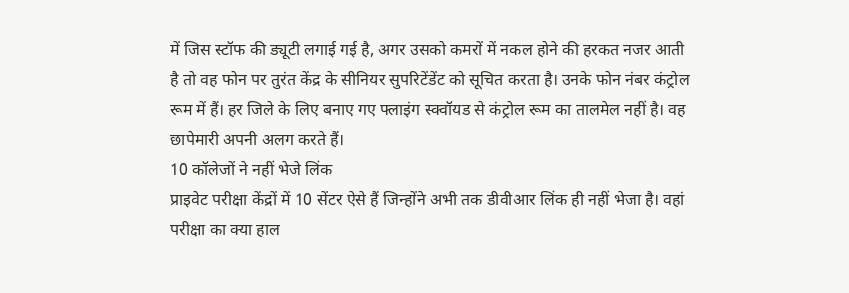में जिस स्टॉफ की ड्यूटी लगाई गई है, अगर उसको कमरों में नकल होने की हरकत नजर आती है तो वह फोन पर तुरंत केंद्र के सीनियर सुपरिटेंडेंट को सूचित करता है। उनके फोन नंबर कंट्रोल रूम में हैं। हर जिले के लिए बनाए गए फ्लाइंग स्क्वॉयड से कंट्रोल रूम का तालमेल नहीं है। वह छापेमारी अपनी अलग करते हैं।
10 कॉलेजों ने नहीं भेजे लिंक
प्राइवेट परीक्षा केंद्रों में 10 सेंटर ऐसे हैं जिन्होंने अभी तक डीवीआर लिंक ही नहीं भेजा है। वहां परीक्षा का क्या हाल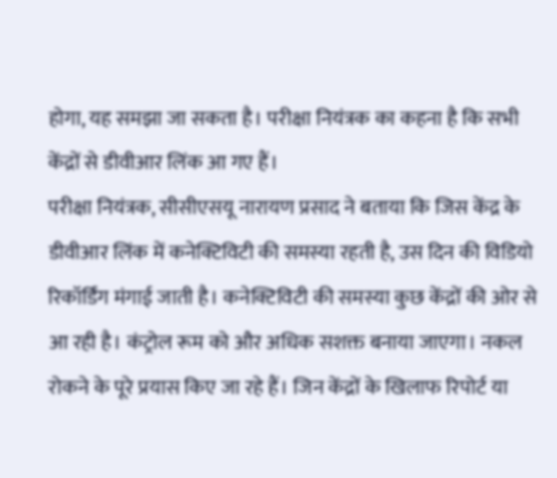होगा, यह समझा जा सकता है। परीक्षा नियंत्रक का कहना है कि सभी केंद्रों से डीवीआर लिंक आ गए हैं।
परीक्षा नियंत्रक, सीसीएसयू नारायण प्रसाद ने बताया कि जिस केंद्र के डीवीआर लिंक में कनेक्टिविटी की समस्या रहती है, उस दिन की विडियो रिकॉर्डिंग मंगाई जाती है। कनेक्टिविटी की समस्या कुछ केंद्रों की ओर से आ रही है। कंट्रोल रूम को और अधिक सशक्त बनाया जाएगा। नकल रोकने के पूरे प्रयास किए जा रहे हैं। जिन केंद्रों के खिलाफ रिपोर्ट या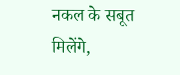नकल के सबूत मिलेंगे,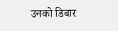उनको डिबार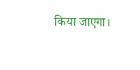किया जाएगा।